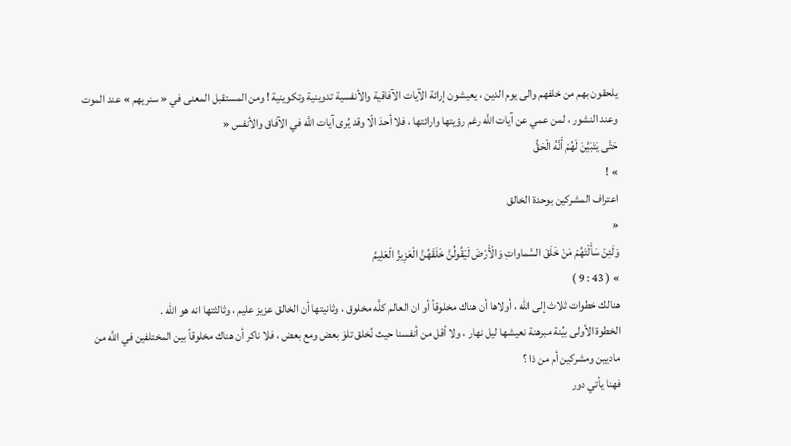يلحقون بهم من خلفهم والى يوم الدين ، يعيشون إرائة الآيات الآفاقية والأنفسية تدوينية وتكوينية ! ومن المستقبل المعنى في « سنريهم » عند الموت وعند النشور ، لمن عمي عن آيات اللَّه رغم رؤيتها وارائتها ، فلا أحدَ الّا وقد يُرى آيات اللَّه في الآفاق والأنفس «
حَتَّى يَتَبَيَّنَ لَهُمْ أَنَّهُ الْحَقُّ
» !
اعتراف المشركين بوحدة الخالق
«
وَلَئِنْ سَأَلْتَهُمْ مَنْ خَلَقَ السَّماواتِ وَالْأَرْضَ لَيَقُولُنَّ خَلَقَهُنَّ الْعَزِيزُ الْعَلِيمُ
» ( 43 : 9 )
هنالك خطوات ثلاث إلى الله ، أولاها أن هناك مخلوقاً أو ان العالم كلَّه مخلوق ، وثانيتها أن الخالق عزيز عليم ، وثالثتها انه هو الله .
الخطوة الأولى بيِّنة مبرهنة نعيشها ليل نهار ، ولا أقل من أنفسنا حيث نُخلق تلوَ بعض ومع بعض ، فلا ناكر أن هناك مخلوقاً بين المختلفين في اللَّه من ماديين ومشركين أم من ذا ؟
فهنا يأتي دور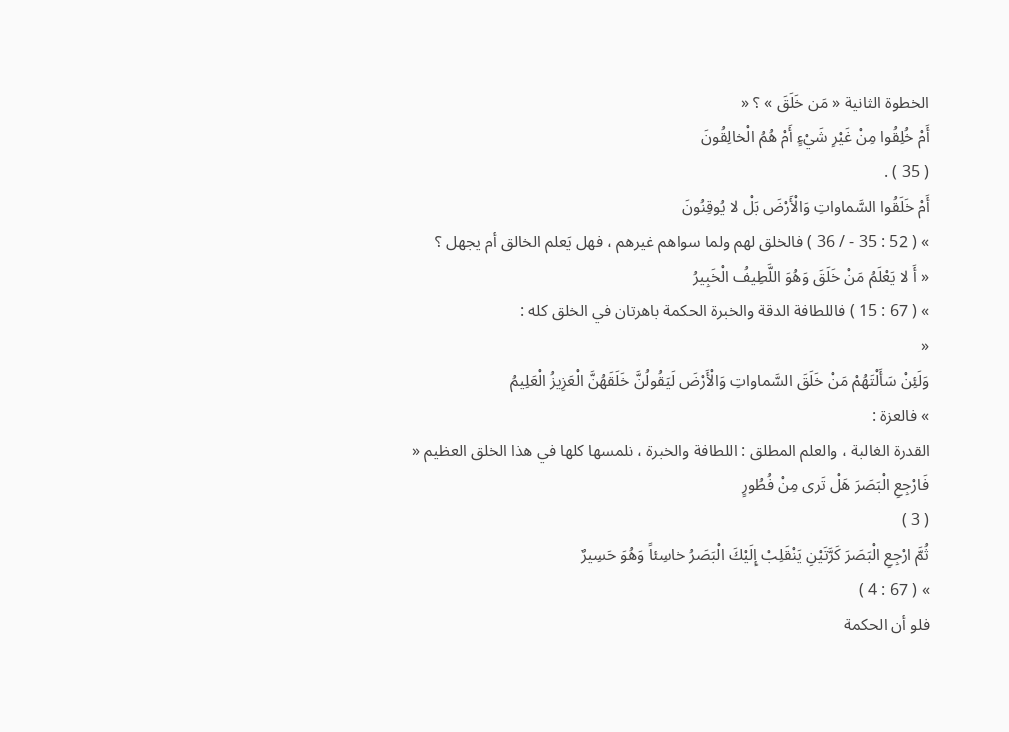الخطوة الثانية « مَن خَلَقَ » ؟ «
أَمْ خُلِقُوا مِنْ غَيْرِ شَيْءٍ أَمْ هُمُ الْخالِقُونَ
( 35 ) .
أَمْ خَلَقُوا السَّماواتِ وَالْأَرْضَ بَلْ لا يُوقِنُونَ
» ( 52 : 35 - / 36 ) فالخلق لهم ولما سواهم غيرهم ، فهل يَعلم الخالق أم يجهل ؟
« أَ لا يَعْلَمُ مَنْ خَلَقَ وَهُوَ اللَّطِيفُ الْخَبِيرُ
» ( 67 : 15 ) فاللطافة الدقة والخبرة الحكمة باهرتان في الخلق كله :
«
وَلَئِنْ سَأَلْتَهُمْ مَنْ خَلَقَ السَّماواتِ وَالْأَرْضَ لَيَقُولُنَّ خَلَقَهُنَّ الْعَزِيزُ الْعَلِيمُ
» فالعزة :
القدرة الغالبة ، والعلم المطلق : اللطافة والخبرة ، نلمسها كلها في هذا الخلق العظيم «
فَارْجِعِ الْبَصَرَ هَلْ تَرى مِنْ فُطُورٍ
( 3 )
ثُمَّ ارْجِعِ الْبَصَرَ كَرَّتَيْنِ يَنْقَلِبْ إِلَيْكَ الْبَصَرُ خاسِئاً وَهُوَ حَسِيرٌ
» ( 67 : 4 )
فلو أن الحكمة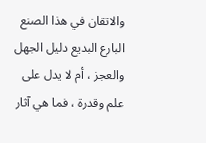والاتقان في هذا الصنع البارع البديع دليل الجهل والعجز ، أم لا يدل على علم وقدرة ، فما هي آثار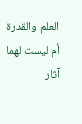العلم والقدرة أم ليست لهما آثار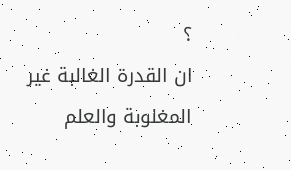؟
ان القدرة الغالبة غير المغلوبة والعلم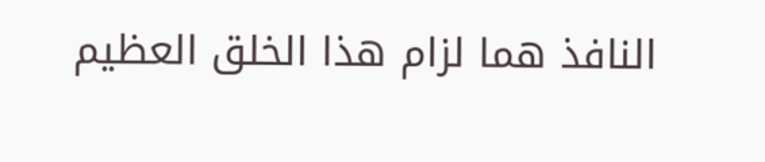النافذ هما لزام هذا الخلق العظيم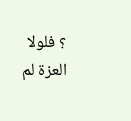؟ فلولا العزة لم